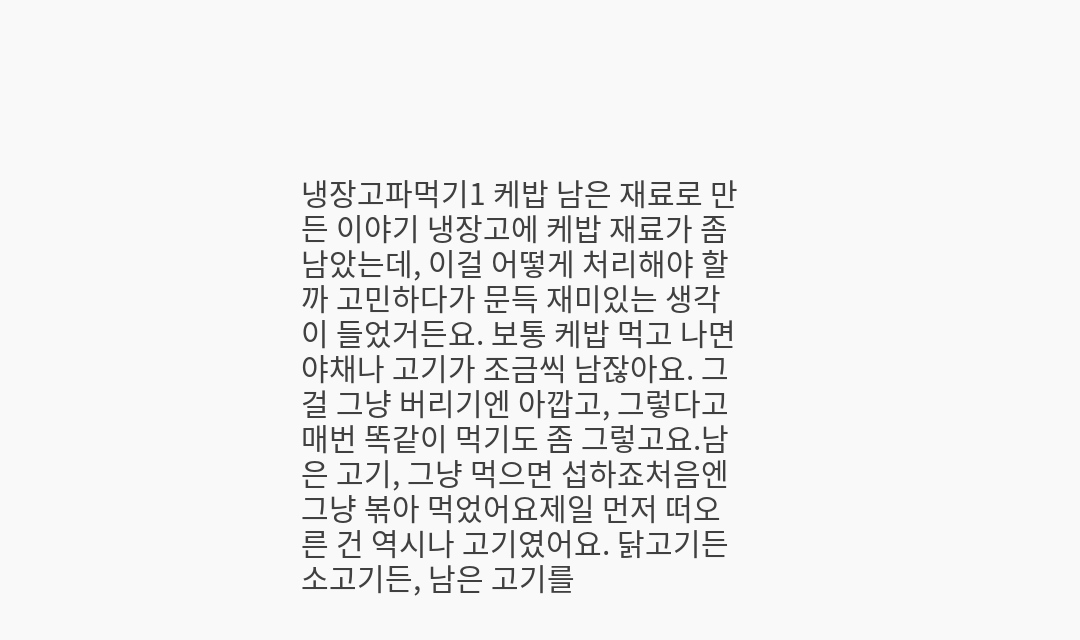냉장고파먹기1 케밥 남은 재료로 만든 이야기 냉장고에 케밥 재료가 좀 남았는데, 이걸 어떻게 처리해야 할까 고민하다가 문득 재미있는 생각이 들었거든요. 보통 케밥 먹고 나면 야채나 고기가 조금씩 남잖아요. 그걸 그냥 버리기엔 아깝고, 그렇다고 매번 똑같이 먹기도 좀 그렇고요.남은 고기, 그냥 먹으면 섭하죠처음엔 그냥 볶아 먹었어요제일 먼저 떠오른 건 역시나 고기였어요. 닭고기든 소고기든, 남은 고기를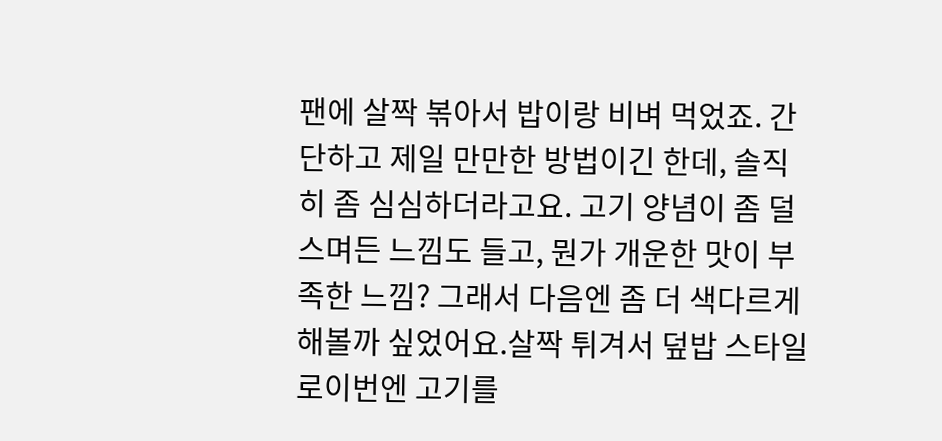팬에 살짝 볶아서 밥이랑 비벼 먹었죠. 간단하고 제일 만만한 방법이긴 한데, 솔직히 좀 심심하더라고요. 고기 양념이 좀 덜 스며든 느낌도 들고, 뭔가 개운한 맛이 부족한 느낌? 그래서 다음엔 좀 더 색다르게 해볼까 싶었어요.살짝 튀겨서 덮밥 스타일로이번엔 고기를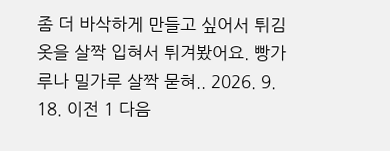좀 더 바삭하게 만들고 싶어서 튀김옷을 살짝 입혀서 튀겨봤어요. 빵가루나 밀가루 살짝 묻혀.. 2026. 9. 18. 이전 1 다음